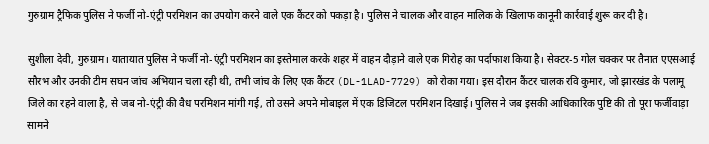गुरुग्राम ट्रैफिक पुलिस ने फर्जी नो-एंट्री परमिशन का उपयोग करने वाले एक कैंटर को पकड़ा है। पुलिस ने चालक और वाहन मालिक के खिलाफ कानूनी कार्रवाई शुरू कर दी है।

सुशीला देवी, गुरुग्राम। यातायात पुलिस ने फर्जी नो-एंट्री परमिशन का इस्तेमाल करके शहर में वाहन दौड़ाने वाले एक गिरोह का पर्दाफाश किया है। सेक्टर-5 गोल चक्कर पर तैनात एएसआई सौरभ और उनकी टीम सघन जांच अभियान चला रही थी, तभी जांच के लिए एक कैंटर (DL-1LAD-7729) को रोका गया। इस दौरान कैंटर चालक रवि कुमार, जो झारखंड के पलामू जिले का रहने वाला है, से जब नो-एंट्री की वैध परमिशन मांगी गई, तो उसने अपने मोबाइल में एक डिजिटल परमिशन दिखाई। पुलिस ने जब इसकी आधिकारिक पुष्टि की तो पूरा फर्जीवाड़ा सामने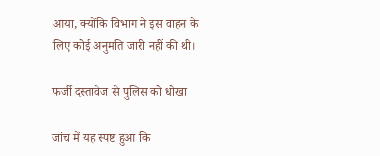आया, क्योंकि विभाग ने इस वाहन के लिए कोई अनुमति जारी नहीं की थी।

फर्जी दस्तावेज से पुलिस को धोखा

जांच में यह स्पष्ट हुआ कि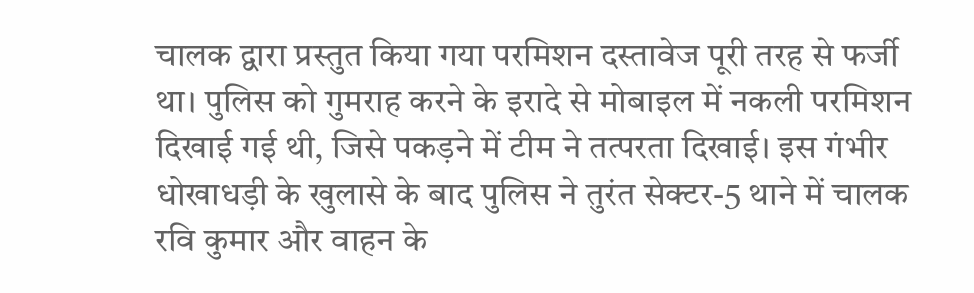चालक द्वारा प्रस्तुत किया गया परमिशन दस्तावेज पूरी तरह से फर्जी था। पुलिस को गुमराह करने के इरादे से मोबाइल में नकली परमिशन दिखाई गई थी, जिसे पकड़ने में टीम ने तत्परता दिखाई। इस गंभीर धोखाधड़ी के खुलासे के बाद पुलिस ने तुरंत सेक्टर-5 थाने में चालक रवि कुमार और वाहन के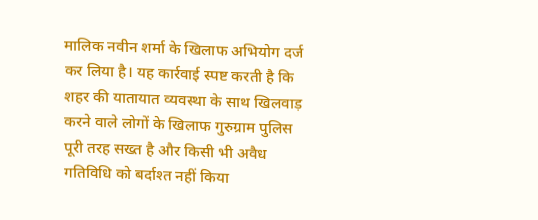मालिक नवीन शर्मा के खिलाफ अभियोग दर्ज कर लिया है। यह कार्रवाई स्पष्ट करती है कि शहर की यातायात व्यवस्था के साथ खिलवाड़ करने वाले लोगों के खिलाफ गुरुग्राम पुलिस पूरी तरह सख्त है और किसी भी अवैध गतिविधि को बर्दाश्त नहीं किया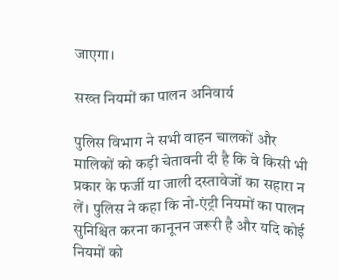जाएगा।

सख्त नियमों का पालन अनिवार्य

पुलिस विभाग ने सभी वाहन चालकों और मालिकों को कड़ी चेतावनी दी है कि वे किसी भी प्रकार के फर्जी या जाली दस्तावेजों का सहारा न लें। पुलिस ने कहा कि नो-एंट्री नियमों का पालन सुनिश्चित करना कानूनन जरूरी है और यदि कोई नियमों को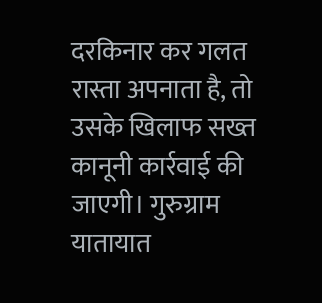दरकिनार कर गलत रास्ता अपनाता है, तो उसके खिलाफ सख्त कानूनी कार्रवाई की जाएगी। गुरुग्राम यातायात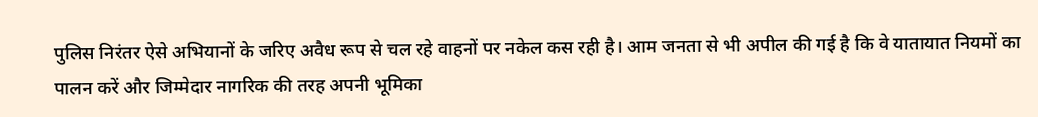पुलिस निरंतर ऐसे अभियानों के जरिए अवैध रूप से चल रहे वाहनों पर नकेल कस रही है। आम जनता से भी अपील की गई है कि वे यातायात नियमों का पालन करें और जिम्मेदार नागरिक की तरह अपनी भूमिका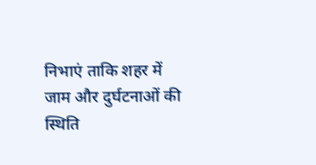निभाएं ताकि शहर में जाम और दुर्घटनाओं की स्थिति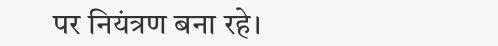पर नियंत्रण बना रहे।